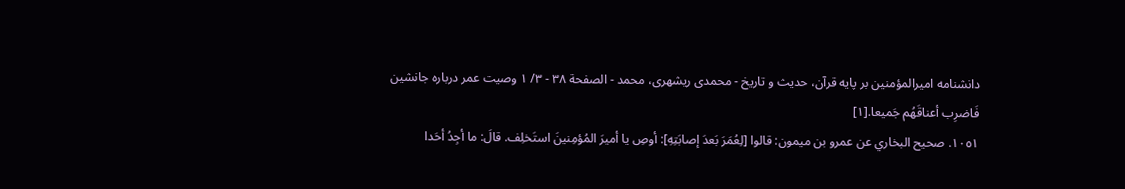دانشنامه اميرالمؤمنين بر پايه قرآن، حديث و تاريخ - محمدی ریشهری، محمد - الصفحة ٣٨ - ٣/ ١ وصيت عمر درباره جانشين
فَاضرِب أعناقَهُم جَميعا.[١]
١٠٥١. صحيح البخاري عن عمرو بن ميمون: قالوا [لِعُمَرَ بَعدَ إصابَتِهِ]: أوصِ يا أميرَ المُؤمِنينَ استَخلِف. قالَ: ما أجِدُ أحَدا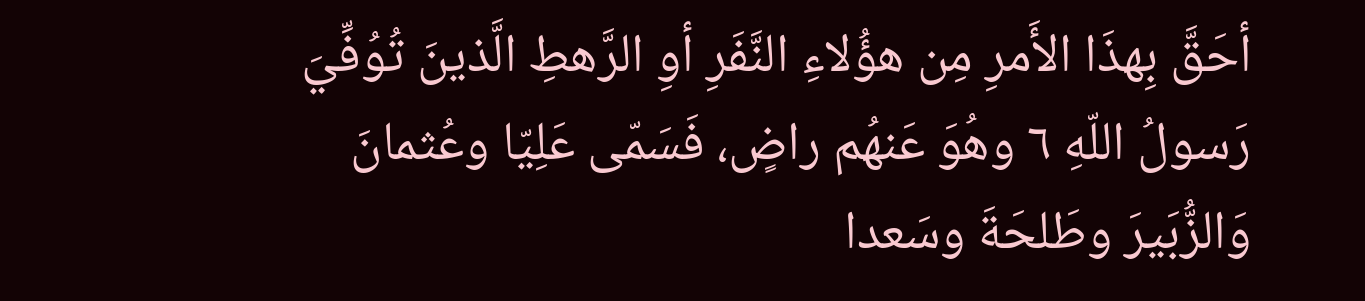أحَقَّ بِهذَا الأَمرِ مِن هؤُلاءِ النَّفَرِ أوِ الرَّهطِ الَّذينَ تُوُفِّيَ رَسولُ اللّهِ ٦ وهُوَ عَنهُم راضٍ، فَسَمّى عَلِيّا وعُثمانَ وَالزُّبَيرَ وطَلحَةَ وسَعدا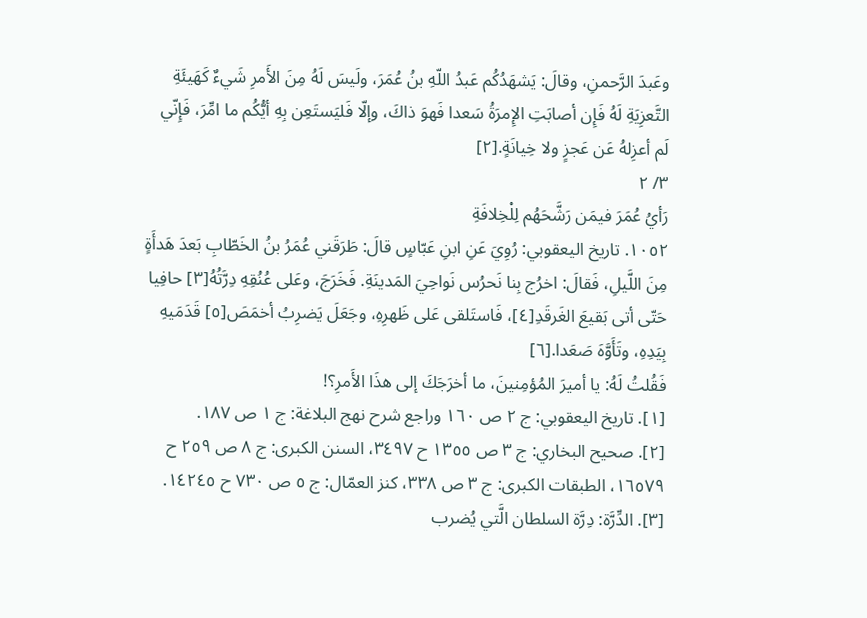وعَبدَ الرَّحمنِ، وقالَ: يَشهَدُكُم عَبدُ اللّهِ بنُ عُمَرَ، ولَيسَ لَهُ مِنَ الأَمرِ شَيءٌ كَهَيئَةِ التَّعزِيَةِ لَهُ فَإِن أصابَتِ الإِمرَةُ سَعدا فَهوَ ذاكَ، وإلّا فَليَستَعِن بِهِ أيُّكُم ما امِّرَ، فَإِنّي لَم أعزِلهُ عَن عَجزٍ ولا خِيانَةٍ.[٢]
٣/ ٢
رَأيُ عُمَرَ فيمَن رَشَّحَهُم لِلْخِلافَةِ
١٠٥٢. تاريخ اليعقوبي: رُوِيَ عَنِ ابنِ عَبّاسٍ قالَ: طَرَقَني عُمَرُ بنُ الخَطّابِ بَعدَ هَدأَةٍ مِنَ اللَّيلِ، فَقالَ: اخرُج بِنا نَحرُس نَواحِيَ المَدينَةِ. فَخَرَجَ، وعَلى عُنُقِهِ دِرَّتُهُ[٣] حافِيا حَتّى أتى بَقيعَ الغَرقَدِ[٤]، فَاستَلقى عَلى ظَهرِهِ، وجَعَلَ يَضرِبُ أخمَصَ[٥] قَدَمَيهِ بِيَدِهِ، وتَأَوَّهَ صَعَدا.[٦]
فَقُلتُ لَهُ: يا أميرَ المُؤمِنينَ، ما أخرَجَكَ إلى هذَا الأَمرِ؟!
[١]. تاريخ اليعقوبي: ج ٢ ص ١٦٠ وراجع شرح نهج البلاغة: ج ١ ص ١٨٧.
[٢]. صحيح البخاري: ج ٣ ص ١٣٥٥ ح ٣٤٩٧، السنن الكبرى: ج ٨ ص ٢٥٩ ح ١٦٥٧٩، الطبقات الكبرى: ج ٣ ص ٣٣٨، كنز العمّال: ج ٥ ص ٧٣٠ ح ١٤٢٤٥.
[٣]. الدِّرَّة: دِرَّة السلطان الَّتي يُضرب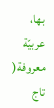بها، عربيّة معروفة( تاج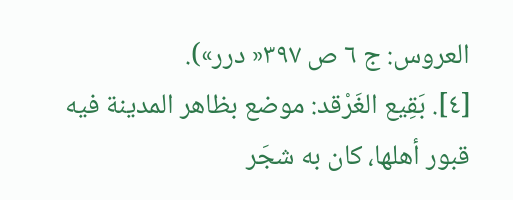العروس: ج ٦ ص ٣٩٧« درر»).
[٤]. بَقِيع الغَرْقد: موضع بظاهر المدينة فيه قبور أهلها، كان به شجَر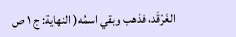الغَرْقَد، فذهب وبقي اسمُه( النهاية: ج ١ ص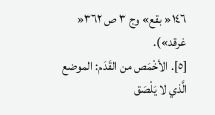١٤٦« بقع» وج ٣ ص ٣٦٢« غرقد»).
[٥]. الأخْمَص من القَدَم: الموضع الَّذي لا يَلْصَق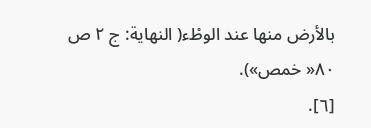بالأرض منها عند الوطْء( النهاية: ج ٢ ص ٨٠« خمص»).
[٦].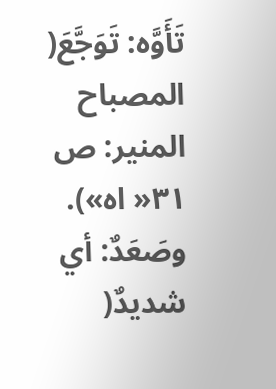تَأَوَّه: تَوَجَّعَ( المصباح المنير: ص ٣١« اه»). وصَعَدٌ: أي شديدٌ(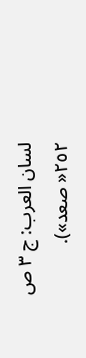لسان العرب: ج ٣ ص ٢٥٢« صعد»).